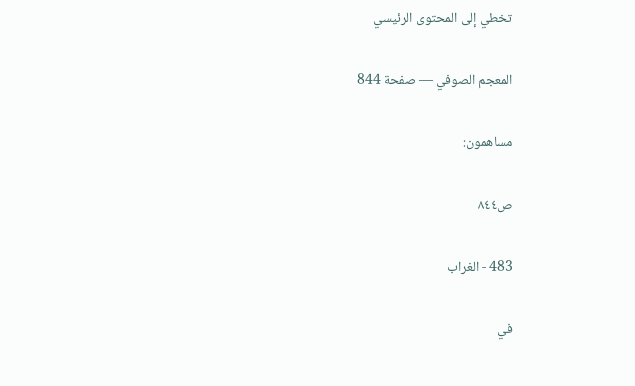تخطي إلى المحتوى الرئيسي

المعجم الصوفي — صفحة 844

مساهمون:

ص٨٤٤

483 - الغراب

في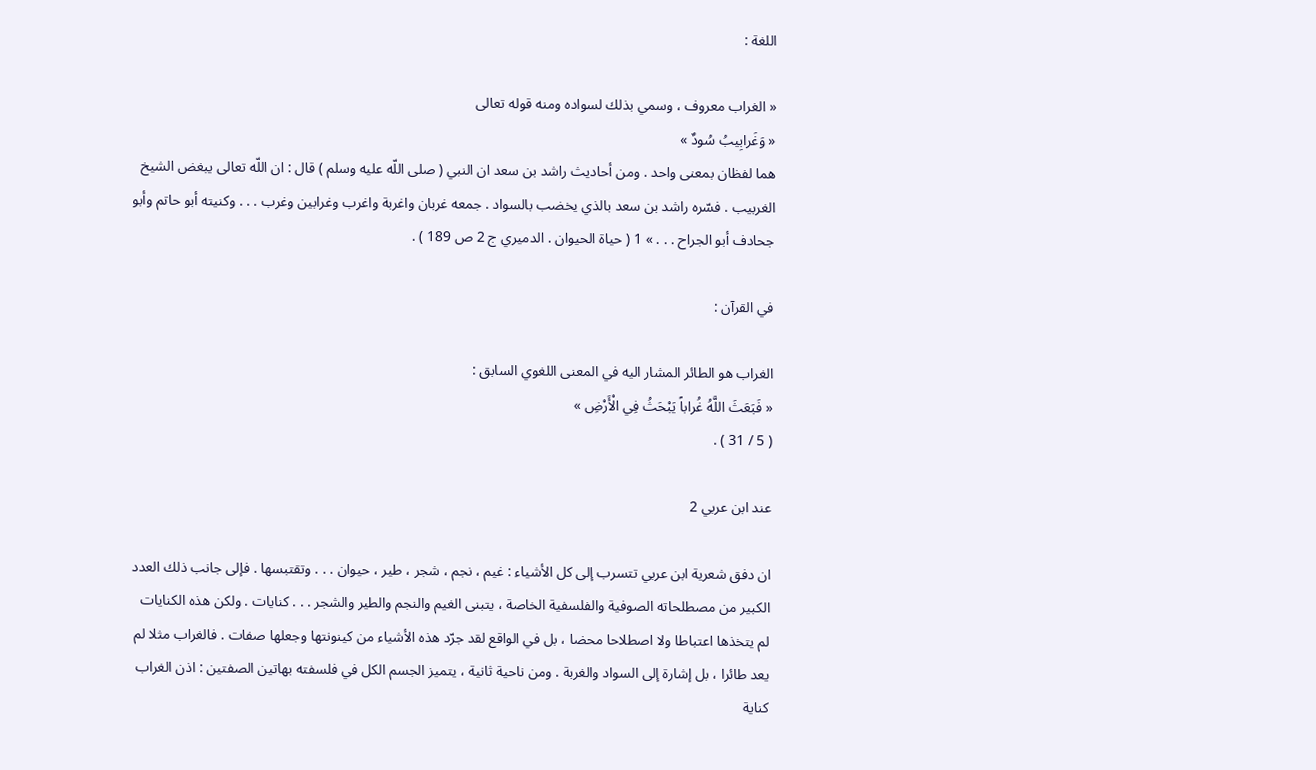اللغة :

« الغراب معروف ، وسمي بذلك لسواده ومنه قوله تعالى
« وَغَرابِيبُ سُودٌ »
هما لفظان بمعنى واحد . ومن أحاديث راشد بن سعد ان النبي ( صلى اللّه عليه وسلم ) قال : ان اللّه تعالى يبغض الشيخ الغربيب . فسّره راشد بن سعد بالذي يخضب بالسواد . جمعه غربان واغربة واغرب وغرابين وغرب . . . وكنيته أبو حاتم وأبو جحادف أبو الجراح . . . » 1 ( حياة الحيوان . الدميري ج 2 ص 189 ) .

في القرآن :

الغراب هو الطائر المشار اليه في المعنى اللغوي السابق :
« فَبَعَثَ اللَّهُ غُراباً يَبْحَثُ فِي الْأَرْضِ »
( 5 / 31 ) .

عند ابن عربي 2

ان دفق شعرية ابن عربي تتسرب إلى كل الأشياء : غيم ، نجم ، شجر ، طير ، حيوان . . . وتقتبسها . فإلى جانب ذلك العدد الكبير من مصطلحاته الصوفية والفلسفية الخاصة ، يتبنى الغيم والنجم والطير والشجر . . . كنايات . ولكن هذه الكنايات لم يتخذها اعتباطا ولا اصطلاحا محضا ، بل في الواقع لقد جرّد هذه الأشياء من كينونتها وجعلها صفات . فالغراب مثلا لم يعد طائرا ، بل إشارة إلى السواد والغربة . ومن ناحية ثانية ، يتميز الجسم الكل في فلسفته بهاتين الصفتين : اذن الغراب كناية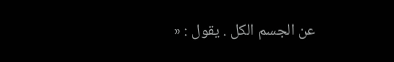عن الجسم الكل . يقول : «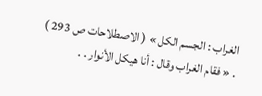الغراب : الجسم الكل » ( الاصطلاحات ص 293 ) . « فقام الغراب وقال : أنا هيكل الأنوار . .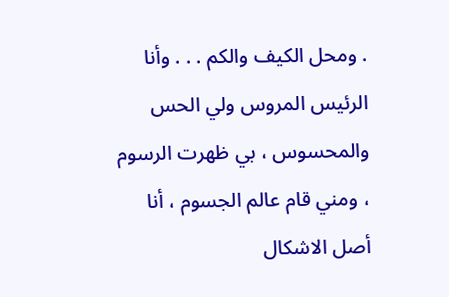. ومحل الكيف والكم . . . وأنا الرئيس المروس ولي الحس والمحسوس ، بي ظهرت الرسوم ، ومني قام عالم الجسوم ، أنا أصل الاشكال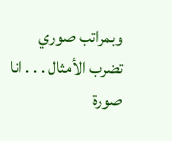وبمراتب صوري تضرب الأمثال . . . انا صورة